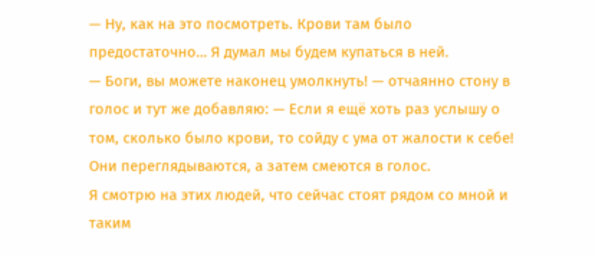— Ну, как на это посмотреть. Крови там было предостаточно… Я думал мы будем купаться в ней.
— Боги, вы можете наконец умолкнуть! — отчаянно стону в голос и тут же добавляю: — Если я ещё хоть раз услышу о том, сколько было крови, то сойду с ума от жалости к себе!
Они переглядываются, а затем смеются в голос.
Я смотрю на этих людей, что сейчас стоят рядом со мной и таким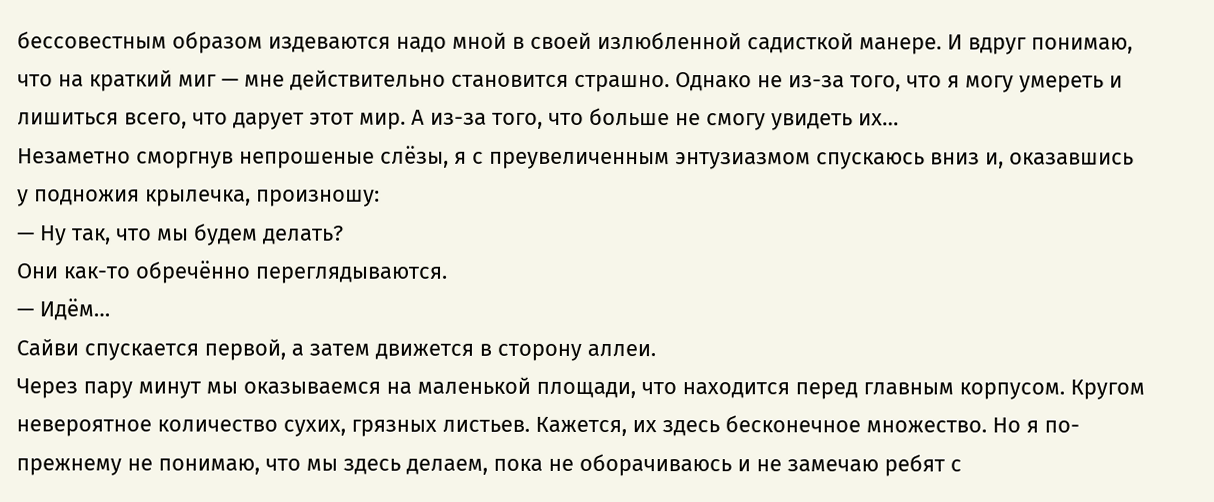бессовестным образом издеваются надо мной в своей излюбленной садисткой манере. И вдруг понимаю, что на краткий миг — мне действительно становится страшно. Однако не из-за того, что я могу умереть и лишиться всего, что дарует этот мир. А из-за того, что больше не смогу увидеть их…
Незаметно сморгнув непрошеные слёзы, я с преувеличенным энтузиазмом спускаюсь вниз и, оказавшись у подножия крылечка, произношу:
— Ну так, что мы будем делать?
Они как-то обречённо переглядываются.
— Идём…
Сайви спускается первой, а затем движется в сторону аллеи.
Через пару минут мы оказываемся на маленькой площади, что находится перед главным корпусом. Кругом невероятное количество сухих, грязных листьев. Кажется, их здесь бесконечное множество. Но я по-прежнему не понимаю, что мы здесь делаем, пока не оборачиваюсь и не замечаю ребят с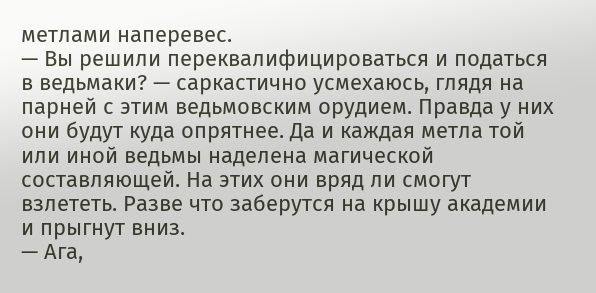метлами наперевес.
— Вы решили переквалифицироваться и податься в ведьмаки? — саркастично усмехаюсь, глядя на парней с этим ведьмовским орудием. Правда у них они будут куда опрятнее. Да и каждая метла той или иной ведьмы наделена магической составляющей. На этих они вряд ли смогут взлететь. Разве что заберутся на крышу академии и прыгнут вниз.
— Ага,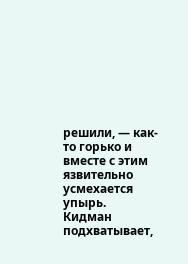решили, — как-то горько и вместе с этим язвительно усмехается упырь.
Кидман подхватывает,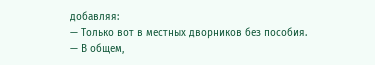добавляя:
— Только вот в местных дворников без пособия.
— В общем,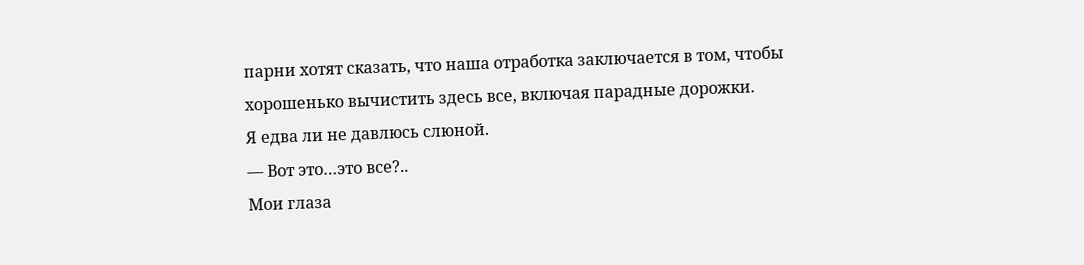парни хотят сказать, что наша отработка заключается в том, чтобы хорошенько вычистить здесь все, включая парадные дорожки.
Я едва ли не давлюсь слюной.
— Вот это…это все?..
Мои глаза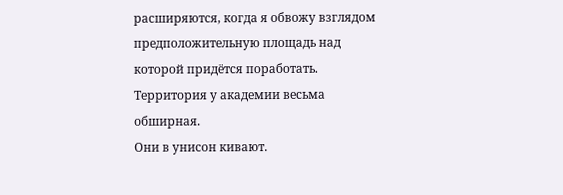расширяются, когда я обвожу взглядом предположительную площадь над которой придётся поработать. Территория у академии весьма обширная.
Они в унисон кивают.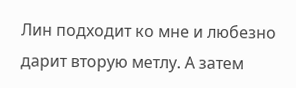Лин подходит ко мне и любезно дарит вторую метлу. А затем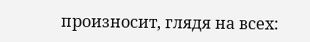произносит, глядя на всех: